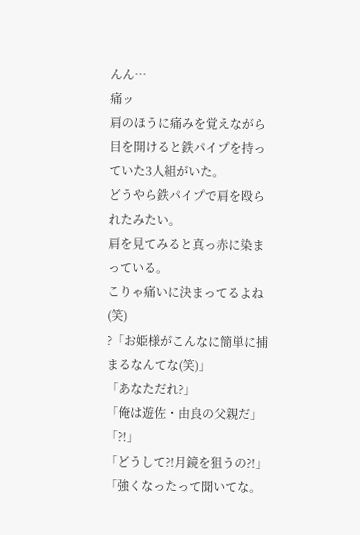んん…
痛ッ
肩のほうに痛みを覚えながら目を開けると鉄パイプを持っていた3人組がいた。
どうやら鉄パイプで肩を殴られたみたい。
肩を見てみると真っ赤に染まっている。
こりゃ痛いに決まってるよね(笑)
?「お姫様がこんなに簡単に捕まるなんてな(笑)」
「あなただれ?」
「俺は遊佐・由良の父親だ」
「?!」
「どうして?!月鏡を狙うの?!」
「強くなったって聞いてな。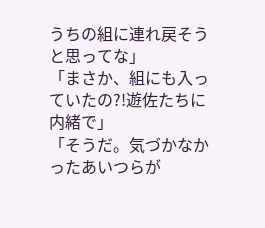うちの組に連れ戻そうと思ってな」
「まさか、組にも入っていたの?!遊佐たちに内緒で」
「そうだ。気づかなかったあいつらが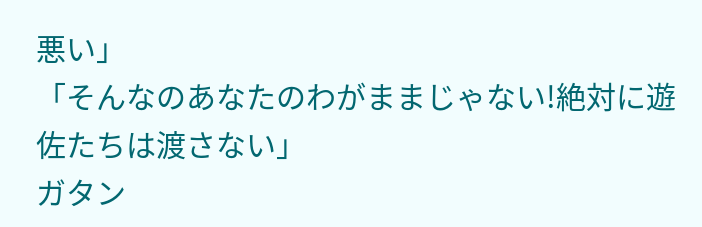悪い」
「そんなのあなたのわがままじゃない!絶対に遊佐たちは渡さない」
ガタン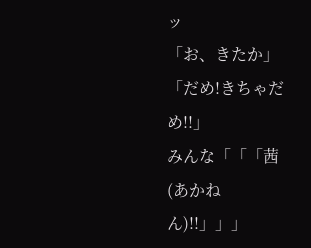ッ
「お、きたか」
「だめ!きちゃだめ!!」
みんな「「「茜(あかねん)!!」」」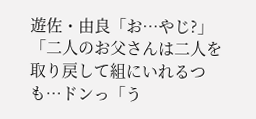遊佐・由良「お…やじ?」
「二人のお父さんは二人を取り戻して組にいれるつも…ドンっ「う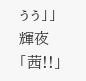ぅぅ」」
輝夜「茜!!」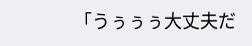「うぅぅぅ大丈夫だ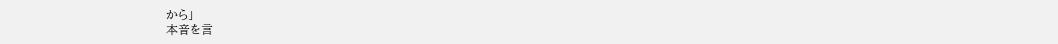から」
本音を言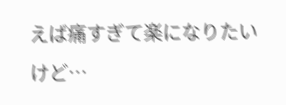えば痛すぎて楽になりたいけど…